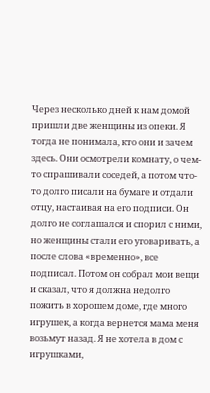Через несколько дней к нам домой пришли две женщины из опеки. Я тогда не понимала, кто они и зачем здесь. Они осмотрели комнату, о чем-то спрашивали соседей, а потом что-то долго писали на бумаге и отдали отцу, настаивая на его подписи. Он долго не соглашался и спорил с ними, но женщины стали его уговаривать, а после слова «временно», все подписал. Потом он собрал мои вещи и сказал, что я должна недолго пожить в хорошем доме, где много игрушек, а когда вернется мама меня возьмут назад. Я не хотела в дом с игрушками,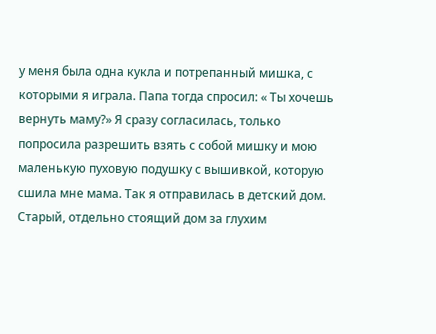у меня была одна кукла и потрепанный мишка, с которыми я играла. Папа тогда спросил: « Ты хочешь вернуть маму?» Я сразу согласилась, только попросила разрешить взять с собой мишку и мою маленькую пуховую подушку с вышивкой, которую сшила мне мама. Так я отправилась в детский дом. Старый, отдельно стоящий дом за глухим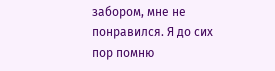забором, мне не понравился. Я до сих пор помню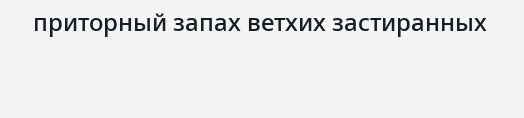приторный запах ветхих застиранных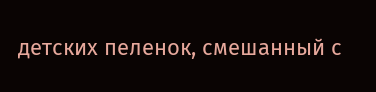детских пеленок, смешанный с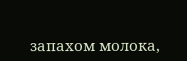запахом молока,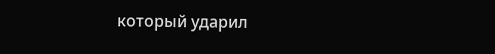который ударил